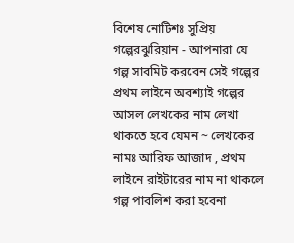বিশেষ নোটিশঃ সুপ্রিয় গল্পেরঝুরিয়ান - আপনারা যে গল্প সাবমিট করবেন সেই গল্পের প্রথম লাইনে অবশ্যাই গল্পের আসল লেখকের নাম লেখা থাকতে হবে যেমন ~ লেখকের নামঃ আরিফ আজাদ , প্রথম লাইনে রাইটারের নাম না থাকলে গল্প পাবলিশ করা হবেনা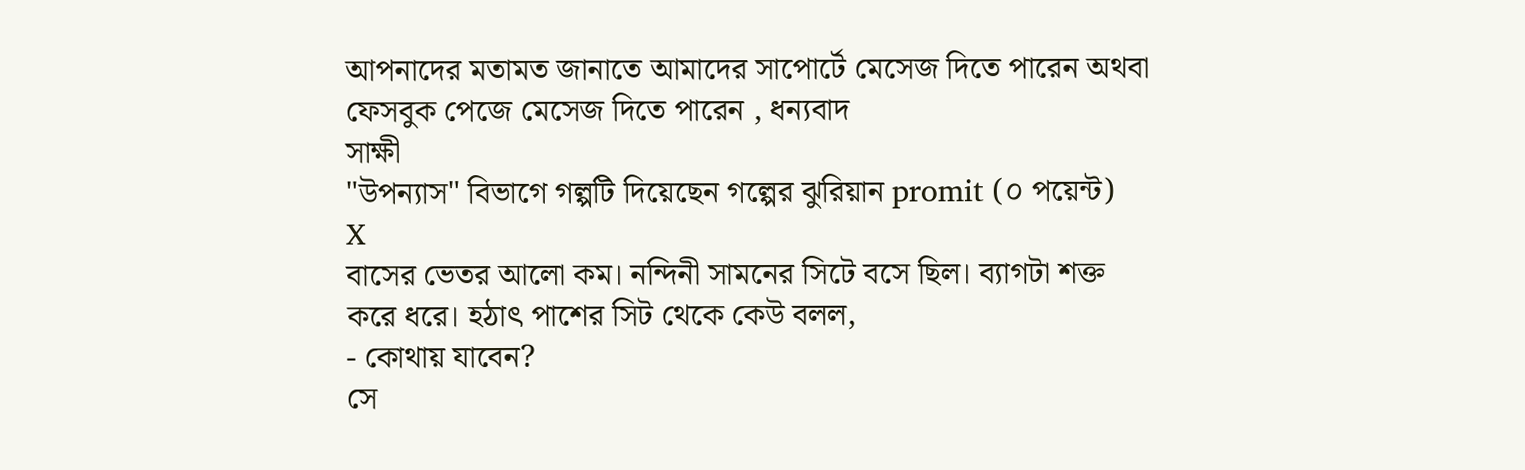আপনাদের মতামত জানাতে আমাদের সাপোর্টে মেসেজ দিতে পারেন অথবা ফেসবুক পেজে মেসেজ দিতে পারেন , ধন্যবাদ
সাক্ষী
"উপন্যাস" বিভাগে গল্পটি দিয়েছেন গল্পের ঝুরিয়ান promit (০ পয়েন্ট)
X
বাসের ভেতর আলো কম। নন্দিনী সামনের সিটে বসে ছিল। ব্যাগটা শক্ত করে ধরে। হঠাৎ পাশের সিট থেকে কেউ বলল,
- কোথায় যাবেন?
সে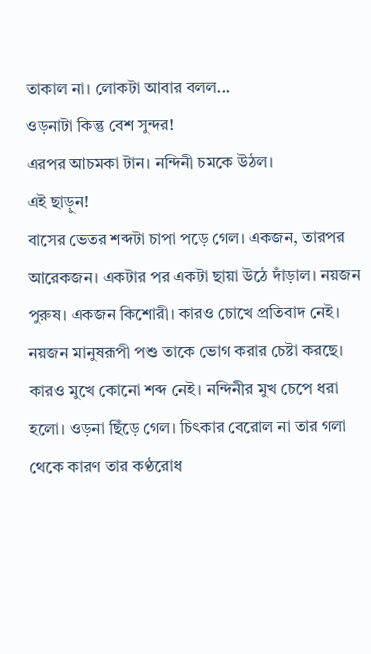তাকাল না। লোকটা আবার বলল...
ওড়নাটা কিন্তু বেশ সুন্দর!
এরপর আচমকা টান। নন্দিনী চমকে উঠল।
এই ছাড়ুন!
বাসের ভেতর শব্দটা চাপা পড়ে গেল। একজন, তারপর আরেকজন। একটার পর একটা ছায়া উঠে দাঁড়াল। নয়জন পুরুষ। একজন কিশোরী। কারও চোখে প্রতিবাদ নেই। নয়জন মানুষরূপী পশু তাকে ভোগ করার চেষ্টা করছে। কারও মুখে কোনো শব্দ নেই। নন্দিনীর মুখ চেপে ধরা হলো। ওড়না ছিঁড়ে গেল। চিৎকার বেরোল না তার গলা থেকে কারণ তার কণ্ঠরোধ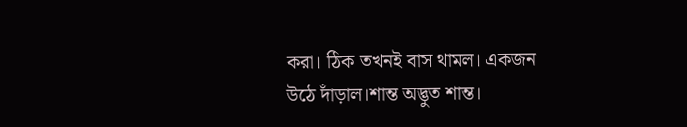করা। ঠিক তখনই বাস থামল। একজন উঠে দাঁড়াল।শান্ত অদ্ভুত শান্ত।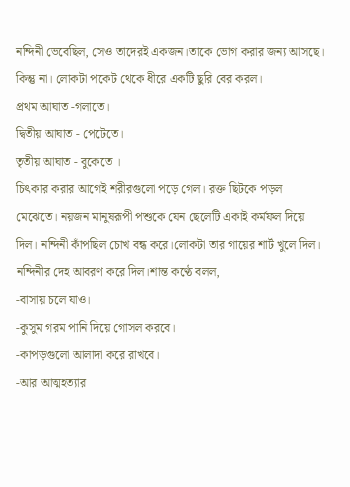নন্দিনী ভেবেছিল, সেও তাদেরই একজন।তাকে ভোগ করার জন্য আসছে।
কিন্তু না। লোকটা পকেট থেকে ধীরে একটি ছুরি বের করল।
প্রথম আঘাত -গলাতে।
দ্বিতীয় আঘাত - পেটেতে।
তৃতীয় আঘাত - বুকেতে ।
চিৎকার করার আগেই শরীরগুলো পড়ে গেল। রক্ত ছিটকে পড়ল মেঝেতে। নয়জন মানুষরূপী পশুকে যেন ছেলেটি একাই কর্মফল দিয়ে দিল। নন্দিনী কাঁপছিল চোখ বন্ধ করে।লোকটা তার গায়ের শার্ট খুলে দিল। নন্দিনীর দেহ আবরণ করে দিল।শান্ত কণ্ঠে বলল,
-বাসায় চলে যাও।
-কুসুম গরম পানি দিয়ে গোসল করবে।
-কাপড়গুলো আলাদা করে রাখবে।
-আর আত্মহত্যার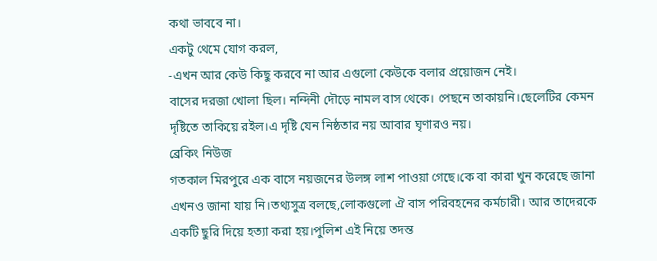কথা ভাববে না।
একটু থেমে যোগ করল,
-এখন আর কেউ কিছু করবে না আর এগুলো কেউকে বলার প্রয়োজন নেই।
বাসের দরজা খোলা ছিল। নন্দিনী দৌড়ে নামল বাস থেকে। পেছনে তাকায়নি।ছেলেটির কেমন দৃষ্টিতে তাকিয়ে রইল।এ দৃষ্টি যেন নিষ্ঠতার নয় আবার ঘৃণারও নয়।
ব্রেকিং নিউজ
গতকাল মিরপুরে এক বাসে নয়জনের উলঙ্গ লাশ পাওয়া গেছে।কে বা কারা খুন করেছে জানা এখনও জানা যায় নি।তথ্যসুত্র বলছে,লোকগুলো ঐ বাস পরিবহনের কর্মচারী। আর তাদেরকে একটি ছুরি দিয়ে হত্যা করা হয়।পুলিশ এই নিয়ে তদন্ত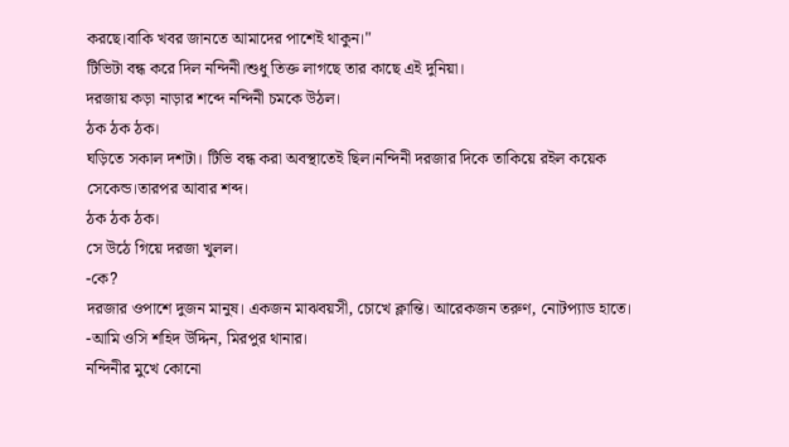করছে।বাকি খবর জানতে আমাদের পাশেই থাকুন।"
টিভিটা বন্ধ করে দিল নন্দিনী।শুধু তিক্ত লাগছে তার কাছে এই দুনিয়া।
দরজায় কড়া নাড়ার শব্দে নন্দিনী চমকে উঠল।
ঠক ঠক ঠক।
ঘড়িতে সকাল দশটা। টিভি বন্ধ করা অবস্থাতেই ছিল।নন্দিনী দরজার দিকে তাকিয়ে রইল কয়েক সেকেন্ড।তারপর আবার শব্দ।
ঠক ঠক ঠক।
সে উঠে গিয়ে দরজা খুলল।
-কে?
দরজার ওপাশে দুজন মানুষ। একজন মাঝবয়সী, চোখে ক্লান্তি। আরেকজন তরুণ, নোটপ্যাড হাতে।
-আমি ওসি শহিদ উদ্দিন, মিরপুর থানার।
নন্দিনীর মুখে কোনো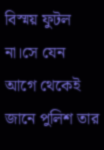বিস্ময় ফুটল না।সে যেন আগে থেকেই জানে পুলিশ তার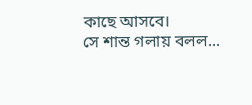কাছে আসবে।
সে শান্ত গলায় বলল...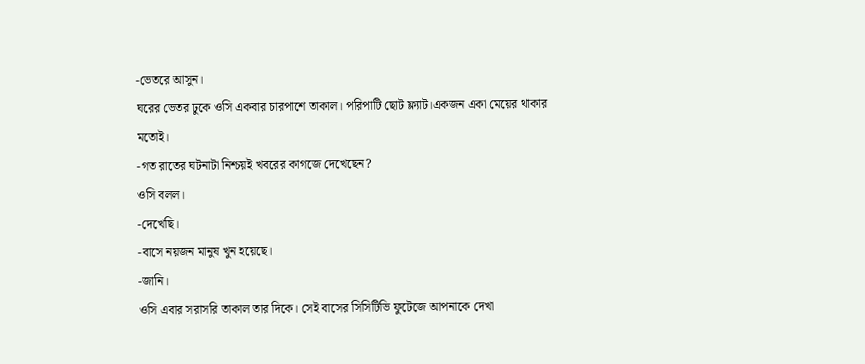-ভেতরে আসুন।
ঘরের ভেতর ঢুকে ওসি একবার চারপাশে তাকাল। পরিপাটি ছোট ফ্ল্যাট।একজন একা মেয়ের থাকার মতোই।
-গত রাতের ঘটনাটা নিশ্চয়ই খবরের কাগজে দেখেছেন?
ওসি বলল।
-দেখেছি।
-বাসে নয়জন মানুষ খুন হয়েছে।
-জানি।
ওসি এবার সরাসরি তাকাল তার দিকে। সেই বাসের সিসিটিভি ফুটেজে আপনাকে দেখা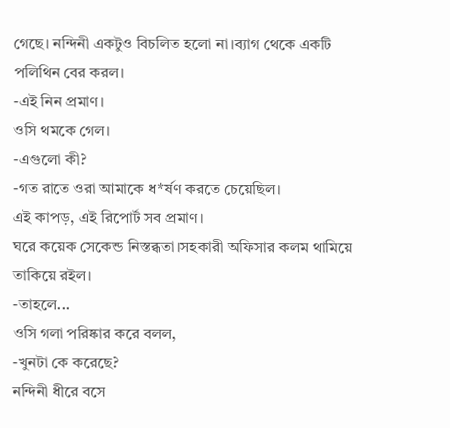গেছে। নন্দিনী একটুও বিচলিত হলো না।ব্যাগ থেকে একটি পলিথিন বের করল।
-এই নিন প্রমাণ।
ওসি থমকে গেল।
-এগুলো কী?
-গত রাতে ওরা আমাকে ধ*র্ষণ করতে চেয়েছিল।
এই কাপড়, এই রিপোর্ট সব প্রমাণ।
ঘরে কয়েক সেকেন্ড নিস্তব্ধতা।সহকারী অফিসার কলম থামিয়ে তাকিয়ে রইল।
-তাহলে...
ওসি গলা পরিষ্কার করে বলল,
-খুনটা কে করেছে?
নন্দিনী ধীরে বসে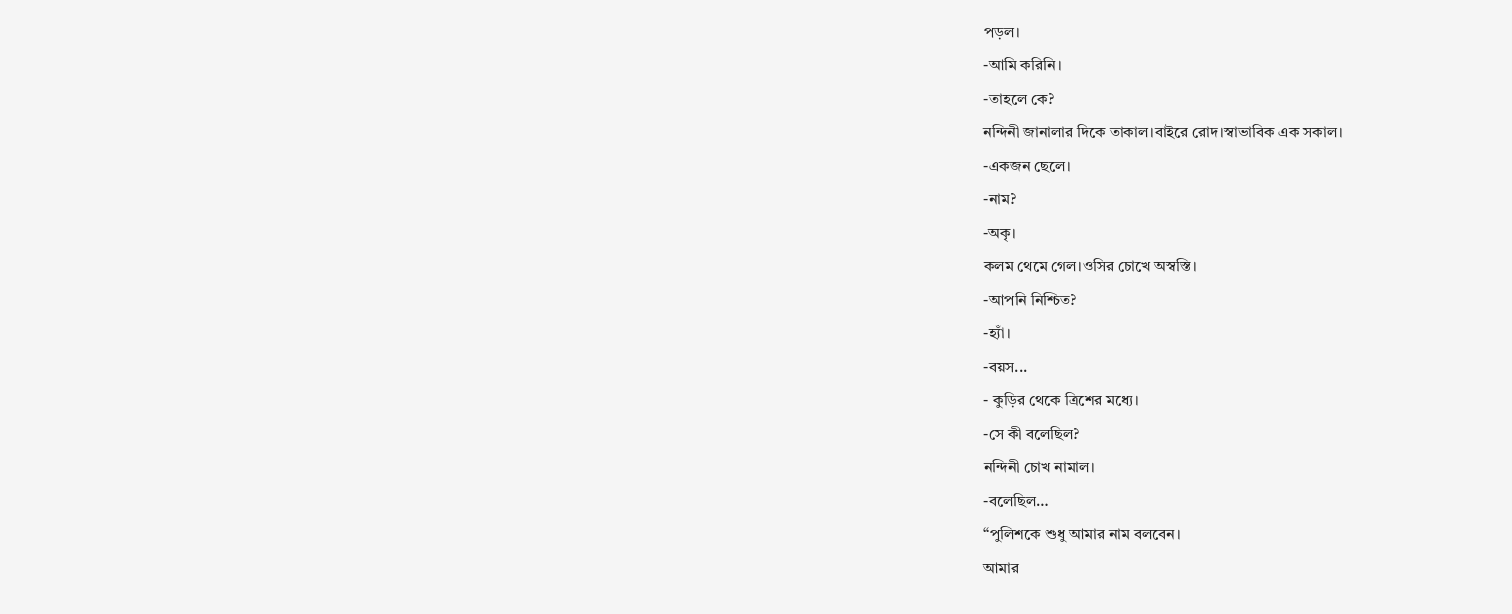পড়ল।
-আমি করিনি।
-তাহলে কে?
নন্দিনী জানালার দিকে তাকাল।বাইরে রোদ।স্বাভাবিক এক সকাল।
-একজন ছেলে।
-নাম?
-অকৃ।
কলম থেমে গেল।ওসির চোখে অস্বস্তি।
-আপনি নিশ্চিত?
-হ্যাঁ।
-বয়স...
- কুড়ির থেকে ত্রিশের মধ্যে।
-সে কী বলেছিল?
নন্দিনী চোখ নামাল।
-বলেছিল…
“পুলিশকে শুধু আমার নাম বলবেন।
আমার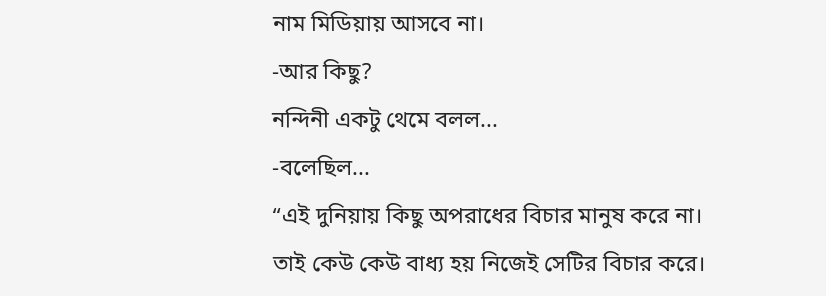নাম মিডিয়ায় আসবে না।
-আর কিছু?
নন্দিনী একটু থেমে বলল...
-বলেছিল...
“এই দুনিয়ায় কিছু অপরাধের বিচার মানুষ করে না।
তাই কেউ কেউ বাধ্য হয় নিজেই সেটির বিচার করে।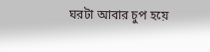ঘরটা আবার চুপ হয়ে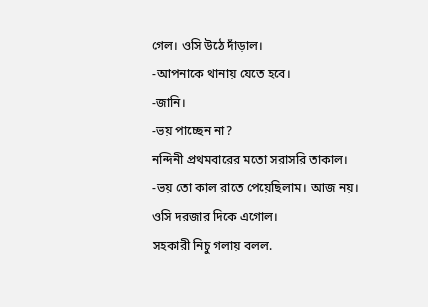গেল। ওসি উঠে দাঁড়াল।
-আপনাকে থানায় যেতে হবে।
-জানি।
-ভয় পাচ্ছেন না?
নন্দিনী প্রথমবারের মতো সরাসরি তাকাল।
-ভয় তো কাল রাতে পেয়েছিলাম। আজ নয়।
ওসি দরজার দিকে এগোল।
সহকারী নিচু গলায় বলল.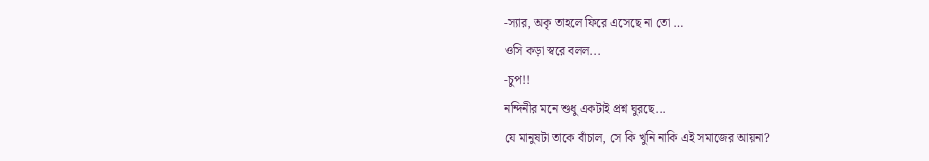-স্যার, অকৃ তাহলে ফিরে এসেছে না তো …
ওসি কড়া স্বরে বলল...
-চুপ!!
নন্দিনীর মনে শুধু একটাই প্রশ্ন ঘুরছে...
যে মানুষটা তাকে বাঁচাল, সে কি খুনি নাকি এই সমাজের আয়না?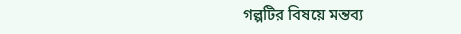গল্পটির বিষয়ে মন্তব্য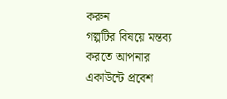করুন
গল্পটির বিষয়ে মন্তব্য করতে আপনার একাউন্টে প্রবেশ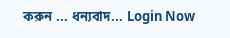করুন ... ধন্যবাদ... Login Now